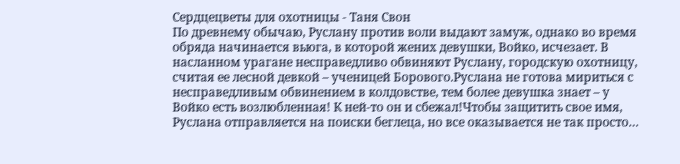Сердцецветы для охотницы - Таня Свон
По древнему обычаю, Руслану против воли выдают замуж, однако во время обряда начинается вьюга, в которой жених девушки, Войко, исчезает. В насланном урагане несправедливо обвиняют Руслану, городскую охотницу, считая ее лесной девкой – ученицей Борового.Руслана не готова мириться с несправедливым обвинением в колдовстве, тем более девушка знает – у Войко есть возлюбленная! К ней-то он и сбежал!Чтобы защитить свое имя, Руслана отправляется на поиски беглеца, но все оказывается не так просто…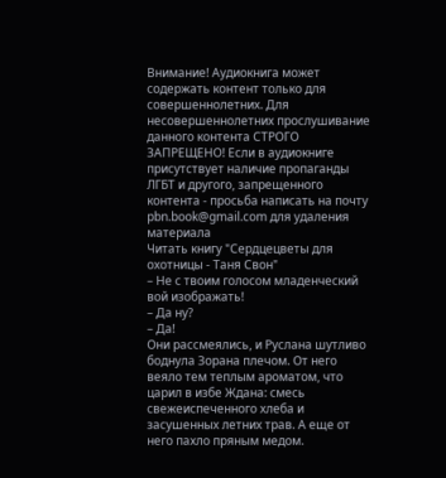Внимание! Аудиокнига может содержать контент только для совершеннолетних. Для несовершеннолетних прослушивание данного контента СТРОГО ЗАПРЕЩЕНО! Если в аудиокниге присутствует наличие пропаганды ЛГБТ и другого, запрещенного контента - просьба написать на почту pbn.book@gmail.com для удаления материала
Читать книгу "Сердцецветы для охотницы - Таня Свон"
– Не с твоим голосом младенческий вой изображать!
– Да ну?
– Да!
Они рассмеялись, и Руслана шутливо боднула Зорана плечом. От него веяло тем теплым ароматом, что царил в избе Ждана: смесь свежеиспеченного хлеба и засушенных летних трав. А еще от него пахло пряным медом.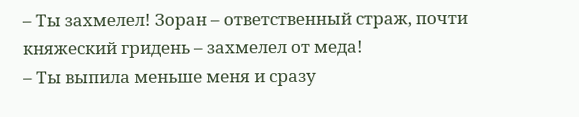– Ты захмелел! Зоран – ответственный страж, почти княжеский гридень – захмелел от меда!
– Ты выпила меньше меня и сразу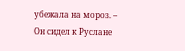убежала на мороз. – Он сидел к Руслане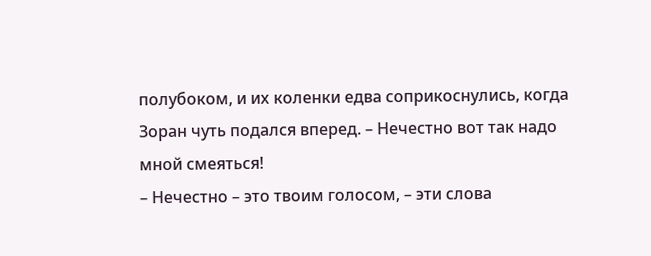полубоком, и их коленки едва соприкоснулись, когда Зоран чуть подался вперед. – Нечестно вот так надо мной смеяться!
– Нечестно – это твоим голосом, – эти слова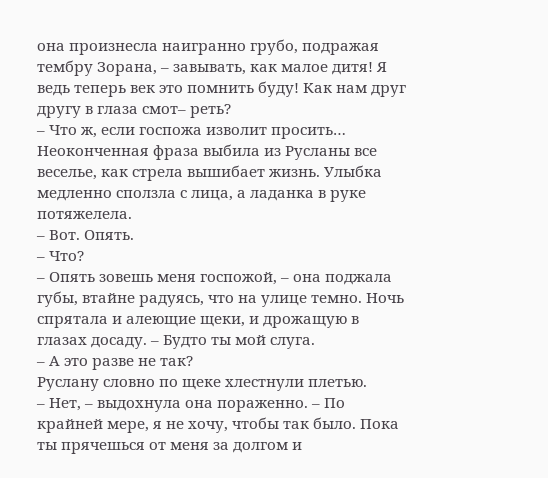она произнесла наигранно грубо, подражая тембру Зорана, – завывать, как малое дитя! Я ведь теперь век это помнить буду! Как нам друг другу в глаза смот– реть?
– Что ж, если госпожа изволит просить…
Неоконченная фраза выбила из Русланы все веселье, как стрела вышибает жизнь. Улыбка медленно сползла с лица, а ладанка в руке потяжелела.
– Вот. Опять.
– Что?
– Опять зовешь меня госпожой, – она поджала губы, втайне радуясь, что на улице темно. Ночь спрятала и алеющие щеки, и дрожащую в глазах досаду. – Будто ты мой слуга.
– А это разве не так?
Руслану словно по щеке хлестнули плетью.
– Нет, – выдохнула она пораженно. – По крайней мере, я не хочу, чтобы так было. Пока ты прячешься от меня за долгом и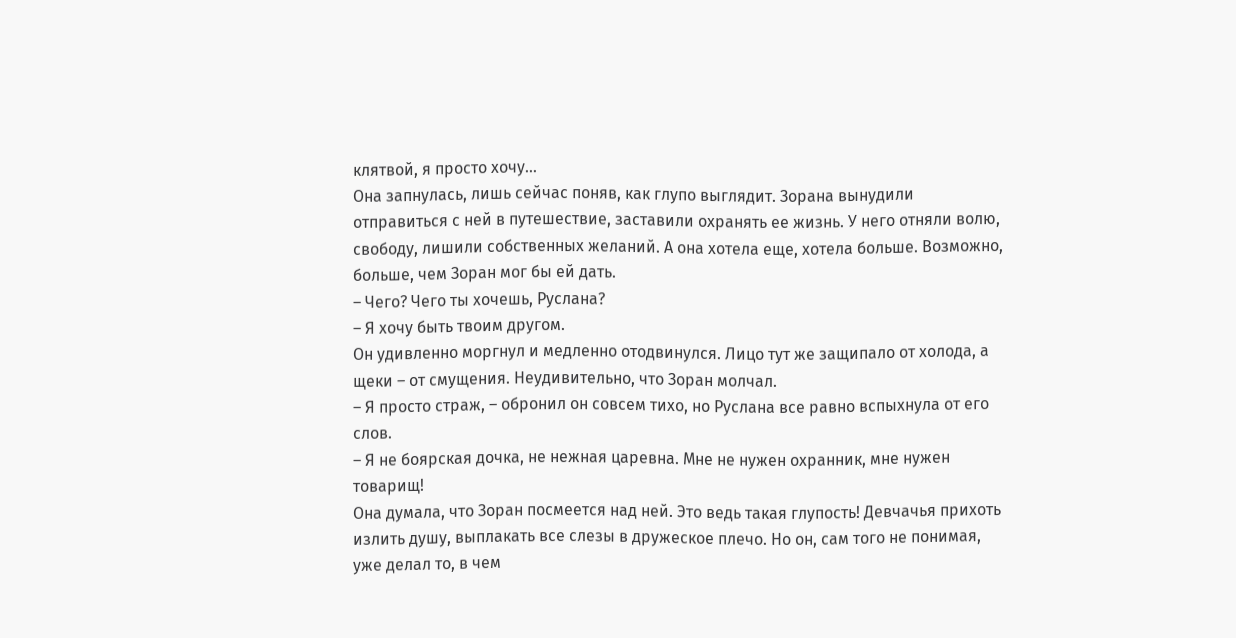клятвой, я просто хочу…
Она запнулась, лишь сейчас поняв, как глупо выглядит. Зорана вынудили отправиться с ней в путешествие, заставили охранять ее жизнь. У него отняли волю, свободу, лишили собственных желаний. А она хотела еще, хотела больше. Возможно, больше, чем Зоран мог бы ей дать.
– Чего? Чего ты хочешь, Руслана?
– Я хочу быть твоим другом.
Он удивленно моргнул и медленно отодвинулся. Лицо тут же защипало от холода, а щеки – от смущения. Неудивительно, что Зоран молчал.
– Я просто страж, – обронил он совсем тихо, но Руслана все равно вспыхнула от его слов.
– Я не боярская дочка, не нежная царевна. Мне не нужен охранник, мне нужен товарищ!
Она думала, что Зоран посмеется над ней. Это ведь такая глупость! Девчачья прихоть излить душу, выплакать все слезы в дружеское плечо. Но он, сам того не понимая, уже делал то, в чем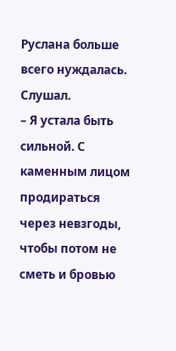Руслана больше всего нуждалась.
Слушал.
– Я устала быть сильной. С каменным лицом продираться через невзгоды, чтобы потом не сметь и бровью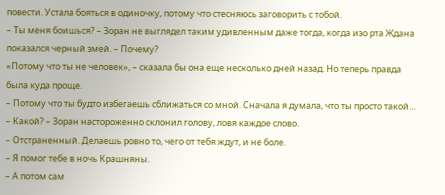повести. Устала бояться в одиночку, потому что стесняюсь заговорить с тобой.
– Ты меня боишься? – Зоран не выглядел таким удивленным даже тогда, когда изо рта Ждана показался черный змей. – Почему?
«Потому что ты не человек», – сказала бы она еще несколько дней назад. Но теперь правда была куда проще.
– Потому что ты будто избегаешь сближаться со мной. Сначала я думала, что ты просто такой…
– Какой? – Зоран настороженно склонил голову, ловя каждое слово.
– Отстраненный. Делаешь ровно то, чего от тебя ждут, и не боле.
– Я помог тебе в ночь Крашняны.
– А потом сам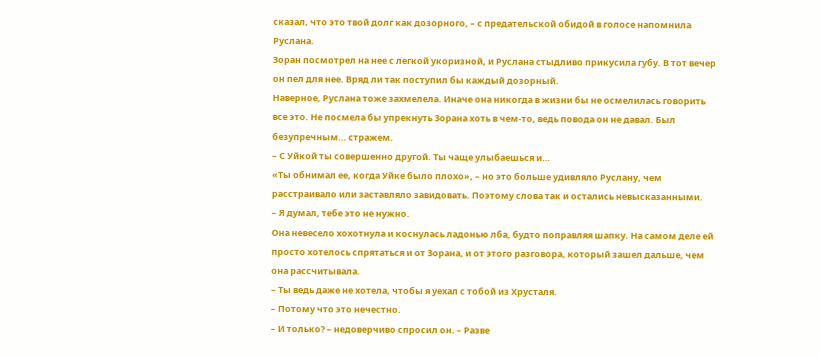сказал, что это твой долг как дозорного, – с предательской обидой в голосе напомнила Руслана.
Зоран посмотрел на нее с легкой укоризной, и Руслана стыдливо прикусила губу. В тот вечер он пел для нее. Вряд ли так поступил бы каждый дозорный.
Наверное, Руслана тоже захмелела. Иначе она никогда в жизни бы не осмелилась говорить все это. Не посмела бы упрекнуть Зорана хоть в чем-то, ведь повода он не давал. Был безупречным… стражем.
– С Уйкой ты совершенно другой. Ты чаще улыбаешься и…
«Ты обнимал ее, когда Уйке было плохо», – но это больше удивляло Руслану, чем расстраивало или заставляло завидовать. Поэтому слова так и остались невысказанными.
– Я думал, тебе это не нужно.
Она невесело хохотнула и коснулась ладонью лба, будто поправляя шапку. На самом деле ей просто хотелось спрятаться и от Зорана, и от этого разговора, который зашел дальше, чем она рассчитывала.
– Ты ведь даже не хотела, чтобы я уехал с тобой из Хрусталя.
– Потому что это нечестно.
– И только? – недоверчиво спросил он. – Разве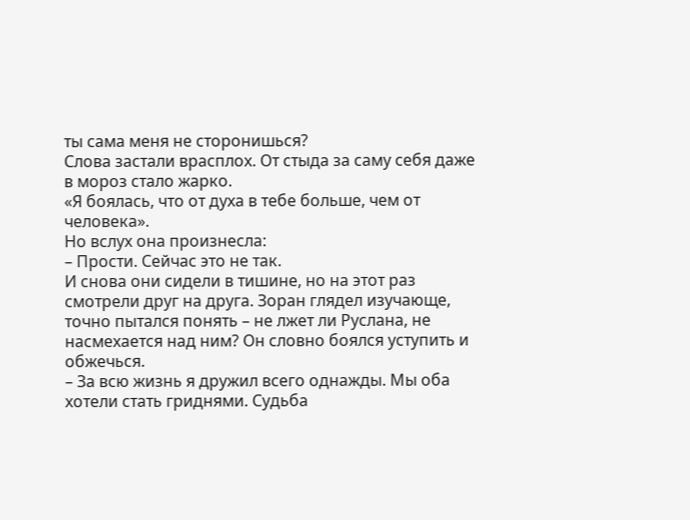ты сама меня не сторонишься?
Слова застали врасплох. От стыда за саму себя даже в мороз стало жарко.
«Я боялась, что от духа в тебе больше, чем от человека».
Но вслух она произнесла:
– Прости. Сейчас это не так.
И снова они сидели в тишине, но на этот раз смотрели друг на друга. Зоран глядел изучающе, точно пытался понять – не лжет ли Руслана, не насмехается над ним? Он словно боялся уступить и обжечься.
– За всю жизнь я дружил всего однажды. Мы оба хотели стать гриднями. Судьба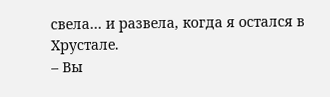свела… и развела, когда я остался в Хрустале.
– Вы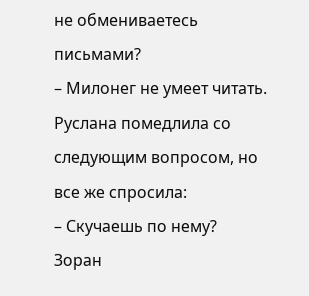не обмениваетесь письмами?
– Милонег не умеет читать.
Руслана помедлила со следующим вопросом, но все же спросила:
– Скучаешь по нему?
Зоран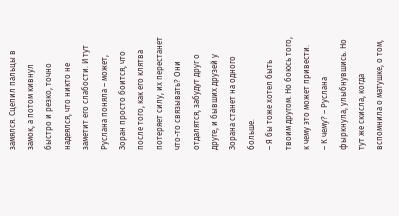замялся. Сцепил пальцы в замок, а потом кивнул быстро и резко, точно надеялся, что никто не заметит его слабости. И тут Руслана поняла – может, Зоран просто боится, что после того, как его клятва потеряет силу, их перестанет что-то связывать? Они отдалятся, забудут друг о друге, и бывших друзей у Зорана станет на одного больше.
– Я бы тоже хотел быть твоим другом. Но боюсь того, к чему это может привести.
– К чему? – Руслана фыркнула, улыбнувшись. Но тут же скисла, когда вспомнила о матушке, о том,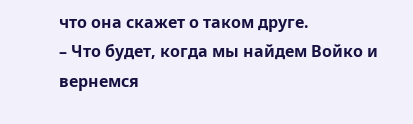что она скажет о таком друге.
– Что будет, когда мы найдем Войко и вернемся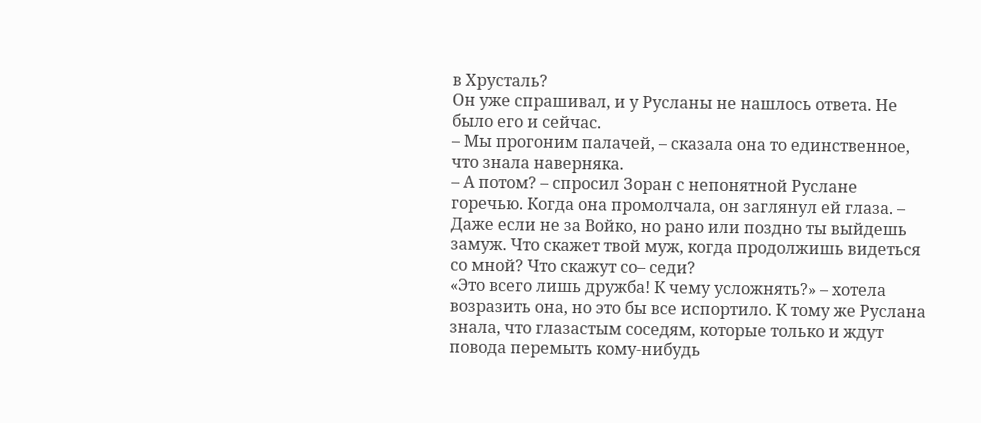в Хрусталь?
Он уже спрашивал, и у Русланы не нашлось ответа. Не было его и сейчас.
– Мы прогоним палачей, – сказала она то единственное, что знала наверняка.
– А потом? – спросил Зоран с непонятной Руслане горечью. Когда она промолчала, он заглянул ей глаза. – Даже если не за Войко, но рано или поздно ты выйдешь замуж. Что скажет твой муж, когда продолжишь видеться со мной? Что скажут со– седи?
«Это всего лишь дружба! К чему усложнять?» – хотела возразить она, но это бы все испортило. К тому же Руслана знала, что глазастым соседям, которые только и ждут повода перемыть кому-нибудь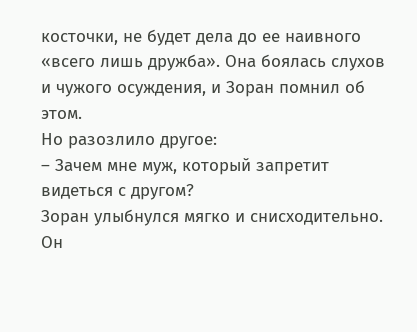косточки, не будет дела до ее наивного «всего лишь дружба». Она боялась слухов и чужого осуждения, и Зоран помнил об этом.
Но разозлило другое:
– Зачем мне муж, который запретит видеться с другом?
Зоран улыбнулся мягко и снисходительно. Он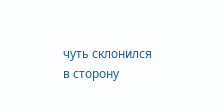чуть склонился в сторону